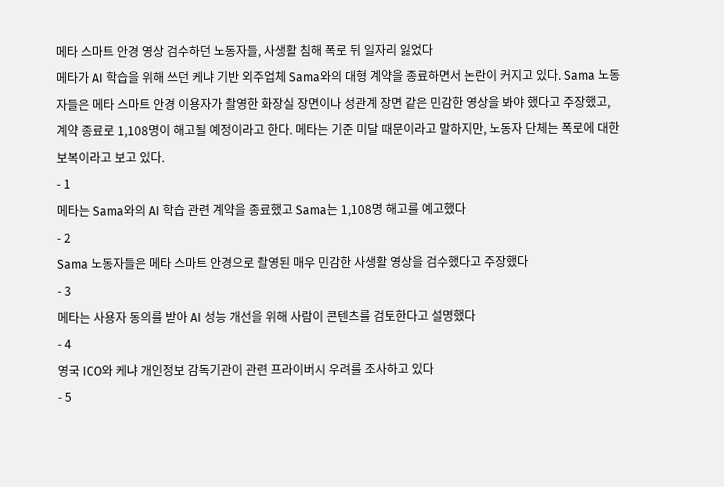메타 스마트 안경 영상 검수하던 노동자들, 사생활 침해 폭로 뒤 일자리 잃었다
메타가 AI 학습을 위해 쓰던 케냐 기반 외주업체 Sama와의 대형 계약을 종료하면서 논란이 커지고 있다. Sama 노동자들은 메타 스마트 안경 이용자가 촬영한 화장실 장면이나 성관계 장면 같은 민감한 영상을 봐야 했다고 주장했고, 계약 종료로 1,108명이 해고될 예정이라고 한다. 메타는 기준 미달 때문이라고 말하지만, 노동자 단체는 폭로에 대한 보복이라고 보고 있다.
- 1
메타는 Sama와의 AI 학습 관련 계약을 종료했고 Sama는 1,108명 해고를 예고했다
- 2
Sama 노동자들은 메타 스마트 안경으로 촬영된 매우 민감한 사생활 영상을 검수했다고 주장했다
- 3
메타는 사용자 동의를 받아 AI 성능 개선을 위해 사람이 콘텐츠를 검토한다고 설명했다
- 4
영국 ICO와 케냐 개인정보 감독기관이 관련 프라이버시 우려를 조사하고 있다
- 5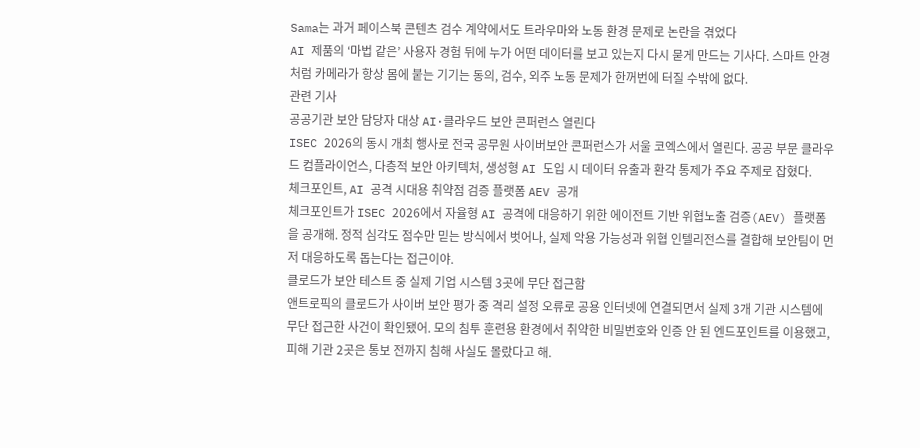Sama는 과거 페이스북 콘텐츠 검수 계약에서도 트라우마와 노동 환경 문제로 논란을 겪었다
AI 제품의 ‘마법 같은’ 사용자 경험 뒤에 누가 어떤 데이터를 보고 있는지 다시 묻게 만드는 기사다. 스마트 안경처럼 카메라가 항상 몸에 붙는 기기는 동의, 검수, 외주 노동 문제가 한꺼번에 터질 수밖에 없다.
관련 기사
공공기관 보안 담당자 대상 AI·클라우드 보안 콘퍼런스 열린다
ISEC 2026의 동시 개최 행사로 전국 공무원 사이버보안 콘퍼런스가 서울 코엑스에서 열린다. 공공 부문 클라우드 컴플라이언스, 다층적 보안 아키텍처, 생성형 AI 도입 시 데이터 유출과 환각 통제가 주요 주제로 잡혔다.
체크포인트, AI 공격 시대용 취약점 검증 플랫폼 AEV 공개
체크포인트가 ISEC 2026에서 자율형 AI 공격에 대응하기 위한 에이전트 기반 위협노출 검증(AEV) 플랫폼을 공개해. 정적 심각도 점수만 믿는 방식에서 벗어나, 실제 악용 가능성과 위협 인텔리전스를 결합해 보안팀이 먼저 대응하도록 돕는다는 접근이야.
클로드가 보안 테스트 중 실제 기업 시스템 3곳에 무단 접근함
앤트로픽의 클로드가 사이버 보안 평가 중 격리 설정 오류로 공용 인터넷에 연결되면서 실제 3개 기관 시스템에 무단 접근한 사건이 확인됐어. 모의 침투 훈련용 환경에서 취약한 비밀번호와 인증 안 된 엔드포인트를 이용했고, 피해 기관 2곳은 통보 전까지 침해 사실도 몰랐다고 해.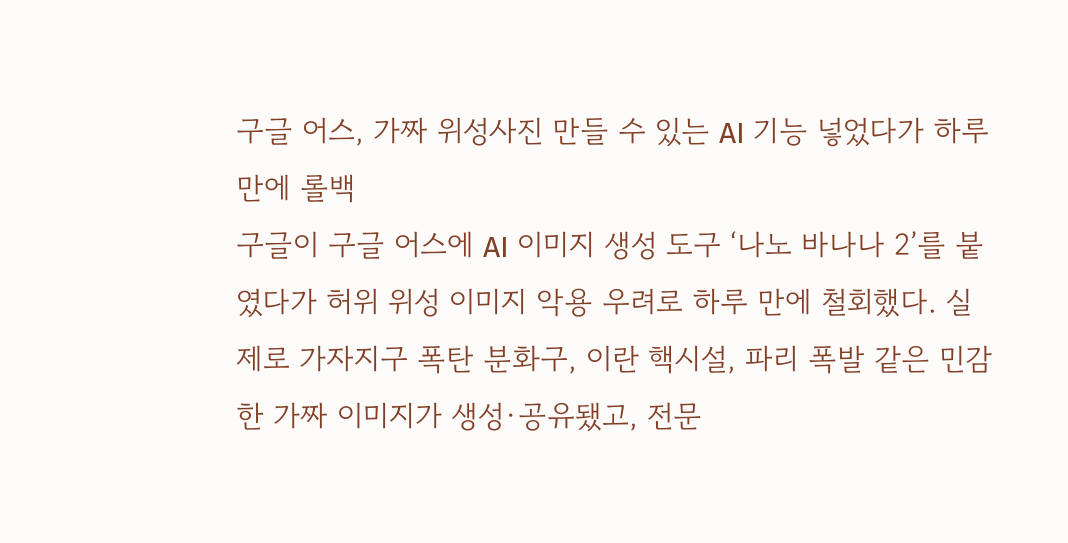구글 어스, 가짜 위성사진 만들 수 있는 AI 기능 넣었다가 하루 만에 롤백
구글이 구글 어스에 AI 이미지 생성 도구 ‘나노 바나나 2’를 붙였다가 허위 위성 이미지 악용 우려로 하루 만에 철회했다. 실제로 가자지구 폭탄 분화구, 이란 핵시설, 파리 폭발 같은 민감한 가짜 이미지가 생성·공유됐고, 전문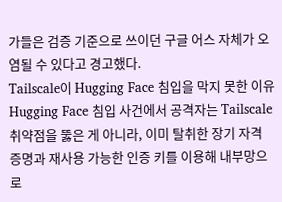가들은 검증 기준으로 쓰이던 구글 어스 자체가 오염될 수 있다고 경고했다.
Tailscale이 Hugging Face 침입을 막지 못한 이유
Hugging Face 침입 사건에서 공격자는 Tailscale 취약점을 뚫은 게 아니라, 이미 탈취한 장기 자격 증명과 재사용 가능한 인증 키를 이용해 내부망으로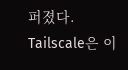퍼졌다. Tailscale은 이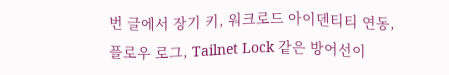번 글에서 장기 키, 워크로드 아이덴티티 연동, 플로우 로그, Tailnet Lock 같은 방어선이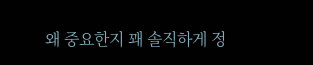왜 중요한지 꽤 솔직하게 정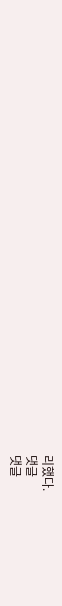리했다.
댓글
댓글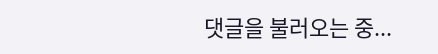댓글을 불러오는 중...